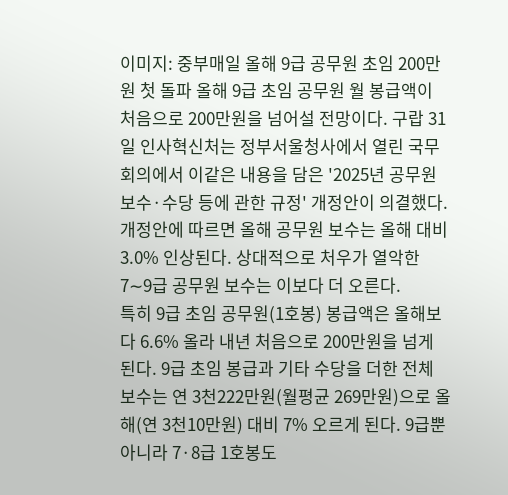이미지: 중부매일 올해 9급 공무원 초임 200만원 첫 돌파 올해 9급 초임 공무원 월 봉급액이 처음으로 200만원을 넘어설 전망이다. 구랍 31일 인사혁신처는 정부서울청사에서 열린 국무회의에서 이같은 내용을 담은 '2025년 공무원 보수·수당 등에 관한 규정' 개정안이 의결했다.
개정안에 따르면 올해 공무원 보수는 올해 대비 3.0% 인상된다. 상대적으로 처우가 열악한 7∼9급 공무원 보수는 이보다 더 오른다.
특히 9급 초임 공무원(1호봉) 봉급액은 올해보다 6.6% 올라 내년 처음으로 200만원을 넘게 된다. 9급 초임 봉급과 기타 수당을 더한 전체 보수는 연 3천222만원(월평균 269만원)으로 올해(연 3천10만원) 대비 7% 오르게 된다. 9급뿐 아니라 7·8급 1호봉도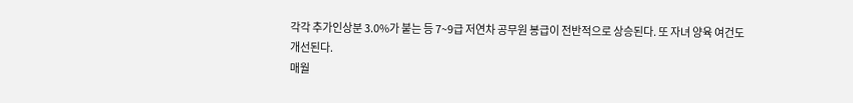각각 추가인상분 3.0%가 붙는 등 7~9급 저연차 공무원 봉급이 전반적으로 상승된다. 또 자녀 양육 여건도 개선된다.
매월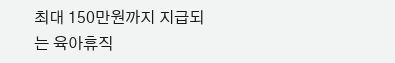최대 150만원까지 지급되는 육아휴직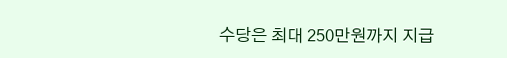수당은 최대 250만원까지 지급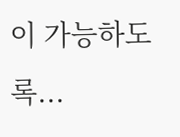이 가능하도록...